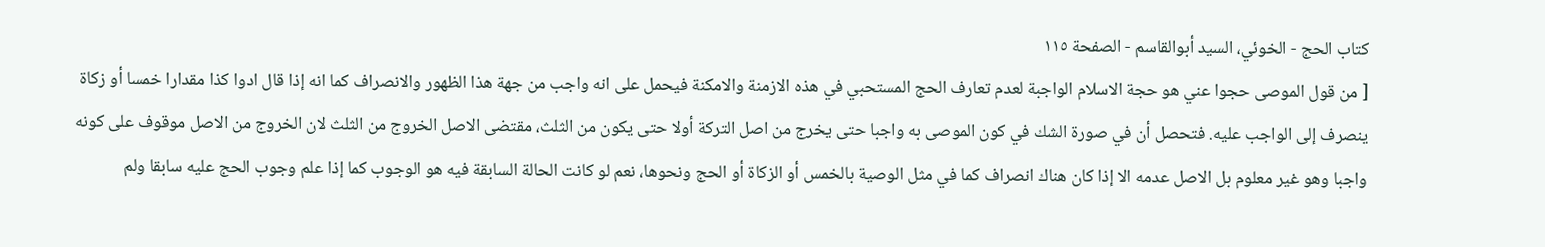كتاب الحج - الخوئي، السيد أبوالقاسم - الصفحة ١١٥
[ من قول الموصى حجوا عني هو حجة الاسلام الواجبة لعدم تعارف الحج المستحبي في هذه الازمنة والامكنة فيحمل على انه واجب من جهة هذا الظهور والانصراف كما انه إذا قال ادوا كذا مقدارا خمسا أو زكاة ينصرف إلى الواجب عليه. فتحصل أن في صورة الشك في كون الموصى به واجبا حتى يخرج من اصل التركة أولا حتى يكون من الثلث، مقتضى الاصل الخروج من الثلث لان الخروج من الاصل موقوف على كونه واجبا وهو غير معلوم بل الاصل عدمه الا إذا كان هناك انصراف كما في مثل الوصية بالخمس أو الزكاة أو الحج ونحوها، نعم لو كانت الحالة السابقة فيه هو الوجوب كما إذا علم وجوب الحج عليه سابقا ولم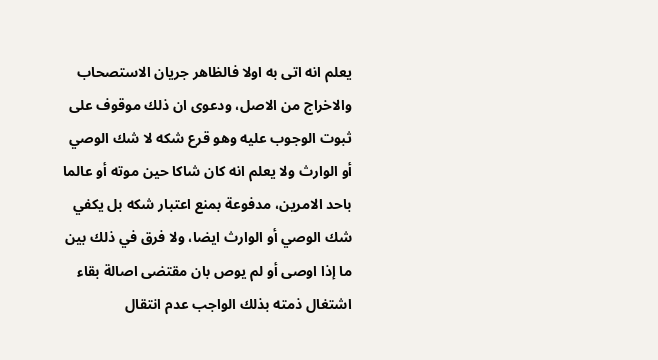يعلم انه اتى به اولا فالظاهر جريان الاستصحاب والاخراج من الاصل، ودعوى ان ذلك موقوف على ثبوت الوجوب عليه وهو قرع شكه لا شك الوصي أو الوارث ولا يعلم انه كان شاكا حين موته أو عالما باحد الامرين، مدفوعة بمنع اعتبار شكه بل يكفي شك الوصي أو الوارث ايضا، ولا فرق في ذلك بين ما إذا اوصى أو لم يوص بان مقتضى اصالة بقاء اشتغال ذمته بذلك الواجب عدم انتقال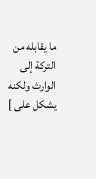ما يقابله من التركة إلى الوارث ولكنه يشكل على ]